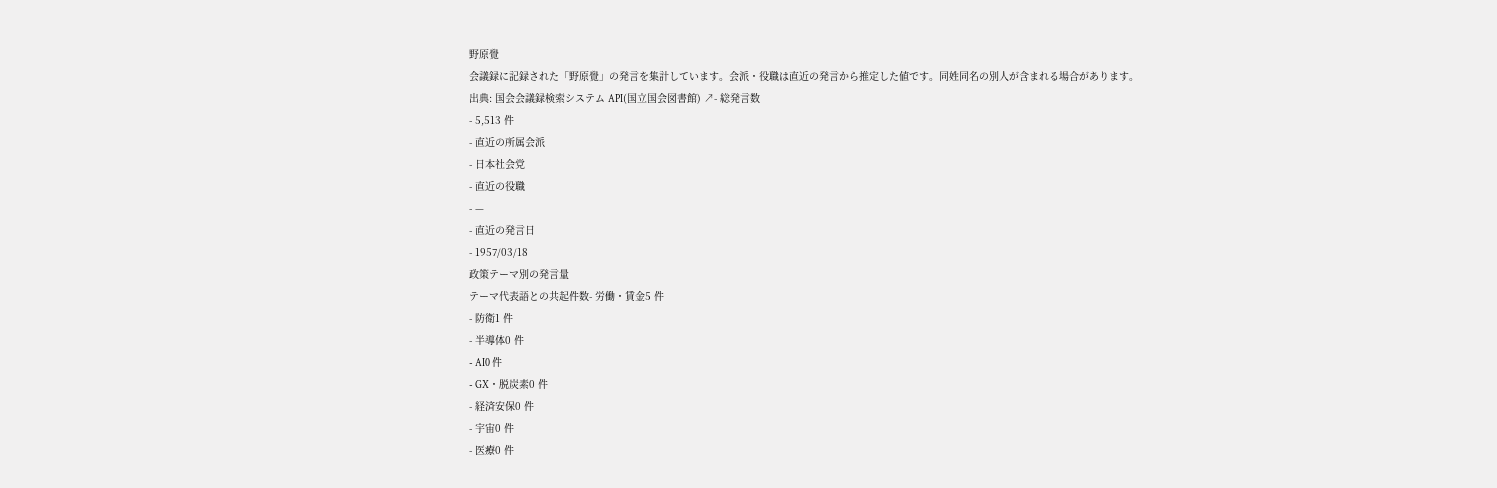野原覺
会議録に記録された「野原覺」の発言を集計しています。会派・役職は直近の発言から推定した値です。同姓同名の別人が含まれる場合があります。
出典: 国会会議録検索システム API(国立国会図書館) ↗- 総発言数
- 5,513 件
- 直近の所属会派
- 日本社会党
- 直近の役職
- —
- 直近の発言日
- 1957/03/18
政策テーマ別の発言量
テーマ代表語との共起件数- 労働・賃金5 件
- 防衛1 件
- 半導体0 件
- AI0 件
- GX・脱炭素0 件
- 経済安保0 件
- 宇宙0 件
- 医療0 件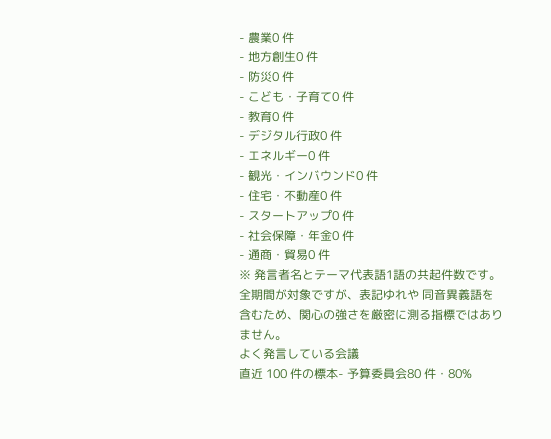- 農業0 件
- 地方創生0 件
- 防災0 件
- こども・子育て0 件
- 教育0 件
- デジタル行政0 件
- エネルギー0 件
- 観光・インバウンド0 件
- 住宅・不動産0 件
- スタートアップ0 件
- 社会保障・年金0 件
- 通商・貿易0 件
※ 発言者名とテーマ代表語1語の共起件数です。全期間が対象ですが、表記ゆれや 同音異義語を含むため、関心の強さを厳密に測る指標ではありません。
よく発言している会議
直近 100 件の標本- 予算委員会80 件・80%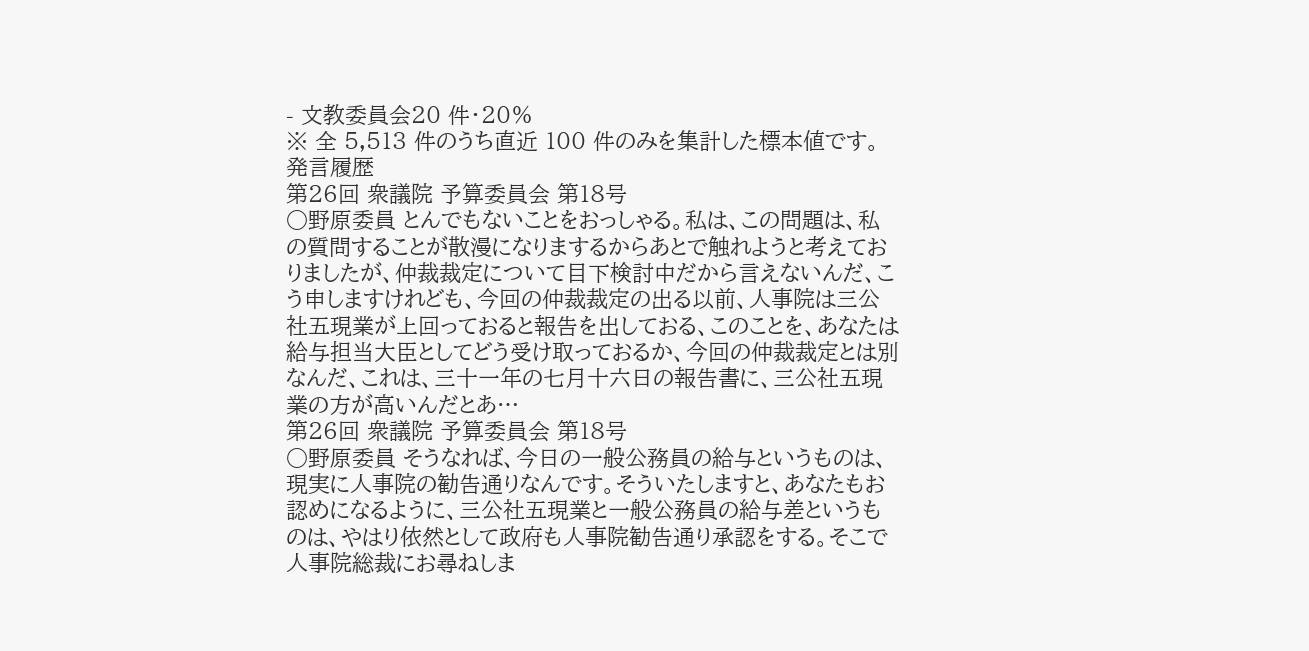- 文教委員会20 件・20%
※ 全 5,513 件のうち直近 100 件のみを集計した標本値です。
発言履歴
第26回 衆議院 予算委員会 第18号
○野原委員 とんでもないことをおっしゃる。私は、この問題は、私の質問することが散漫になりまするからあとで触れようと考えておりましたが、仲裁裁定について目下検討中だから言えないんだ、こう申しますけれども、今回の仲裁裁定の出る以前、人事院は三公社五現業が上回っておると報告を出しておる、このことを、あなたは給与担当大臣としてどう受け取っておるか、今回の仲裁裁定とは別なんだ、これは、三十一年の七月十六日の報告書に、三公社五現業の方が高いんだとあ…
第26回 衆議院 予算委員会 第18号
○野原委員 そうなれば、今日の一般公務員の給与というものは、現実に人事院の勧告通りなんです。そういたしますと、あなたもお認めになるように、三公社五現業と一般公務員の給与差というものは、やはり依然として政府も人事院勧告通り承認をする。そこで人事院総裁にお尋ねしま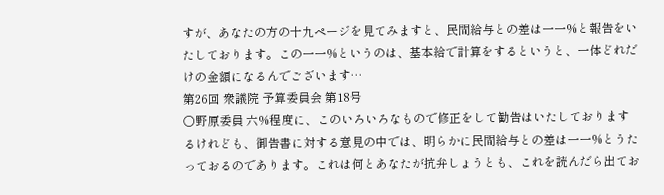すが、あなたの方の十九ページを見てみますと、民間給与との差は一一%と報告をいたしております。この一一%というのは、基本給で計算をするというと、一体どれだけの金額になるんでございます…
第26回 衆議院 予算委員会 第18号
○野原委員 六%程度に、このいろいろなもので修正をして勧告はいたしておりまするけれども、御告書に対する意見の中では、明らかに民間給与との差は一一%とうたっておるのであります。これは何とあなたが抗弁しょうとも、これを読んだら出てお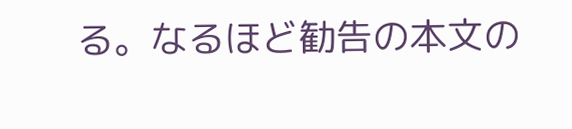る。なるほど勧告の本文の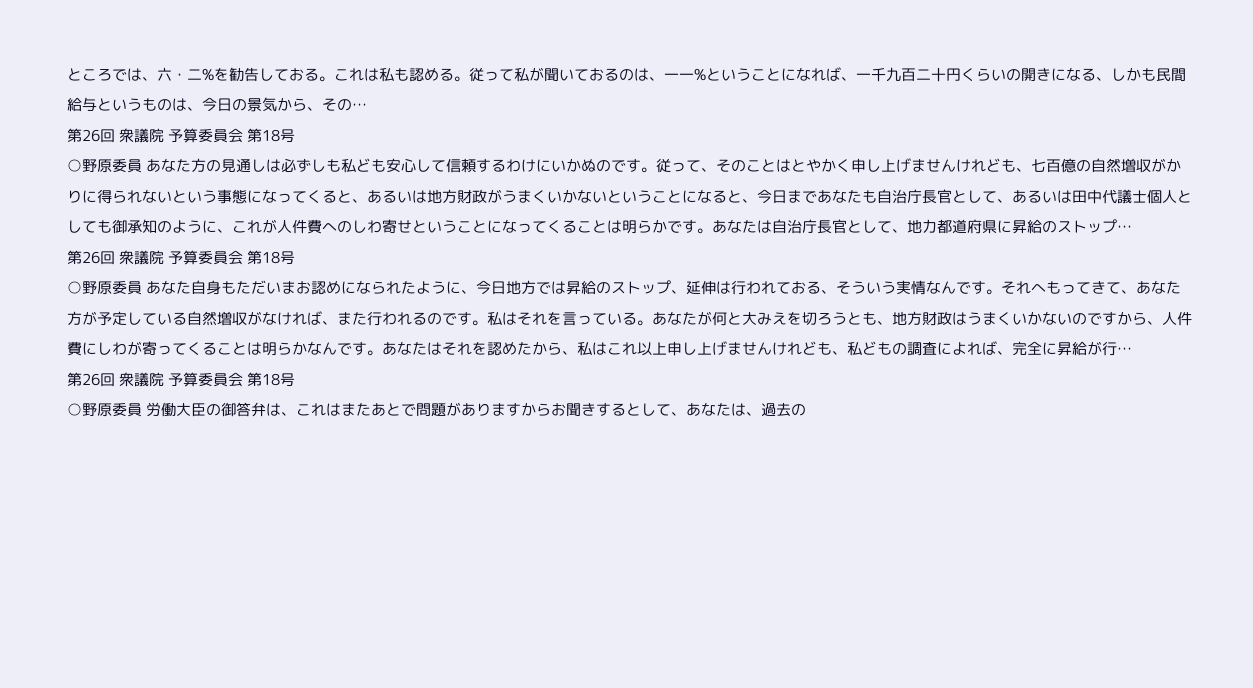ところでは、六・二%を勧告しておる。これは私も認める。従って私が聞いておるのは、一一%ということになれば、一千九百二十円くらいの開きになる、しかも民間給与というものは、今日の景気から、その…
第26回 衆議院 予算委員会 第18号
○野原委員 あなた方の見通しは必ずしも私ども安心して信頼するわけにいかぬのです。従って、そのことはとやかく申し上げませんけれども、七百億の自然増収がかりに得られないという事態になってくると、あるいは地方財政がうまくいかないということになると、今日まであなたも自治庁長官として、あるいは田中代議士個人としても御承知のように、これが人件費へのしわ寄せということになってくることは明らかです。あなたは自治庁長官として、地力都道府県に昇給のストップ…
第26回 衆議院 予算委員会 第18号
○野原委員 あなた自身もただいまお認めになられたように、今日地方では昇給のストップ、延伸は行われておる、そういう実情なんです。それへもってきて、あなた方が予定している自然増収がなければ、また行われるのです。私はそれを言っている。あなたが何と大みえを切ろうとも、地方財政はうまくいかないのですから、人件費にしわが寄ってくることは明らかなんです。あなたはそれを認めたから、私はこれ以上申し上げませんけれども、私どもの調査によれば、完全に昇給が行…
第26回 衆議院 予算委員会 第18号
○野原委員 労働大臣の御答弁は、これはまたあとで問題がありますからお聞きするとして、あなたは、過去の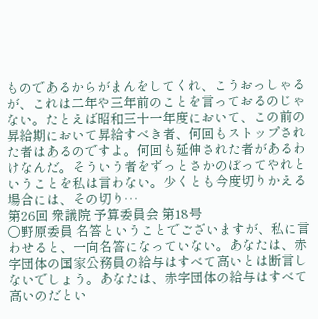ものであるからがまんをしてくれ、こうおっしゃるが、これは二年や三年前のことを言っておるのじゃない。たとえば昭和三十一年度において、この前の昇給期において昇給すべき者、何回もストップされた者はあるのですよ。何回も延伸された者があるわけなんだ。そういう者をずっとさかのぼってやれということを私は言わない。少くとも今度切りかえる場合には、その切り…
第26回 衆議院 予算委員会 第18号
○野原委員 名答ということでございますが、私に言わせると、一向名答になっていない。あなたは、赤字団体の国家公務員の給与はすべて高いとは断言しないでしょう。あなたは、赤字団体の給与はすべて高いのだとい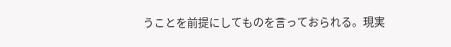うことを前提にしてものを言っておられる。現実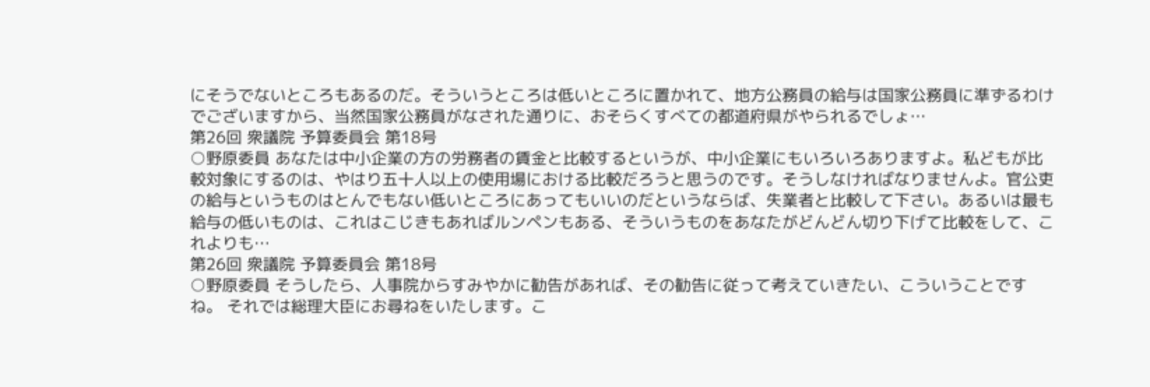にそうでないところもあるのだ。そういうところは低いところに置かれて、地方公務員の給与は国家公務員に準ずるわけでございますから、当然国家公務員がなされた通りに、おそらくすべての都道府県がやられるでしょ…
第26回 衆議院 予算委員会 第18号
○野原委員 あなたは中小企業の方の労務者の賃金と比較するというが、中小企業にもいろいろありますよ。私どもが比較対象にするのは、やはり五十人以上の使用場における比較だろうと思うのです。そうしなければなりませんよ。官公吏の給与というものはとんでもない低いところにあってもいいのだというならば、失業者と比較して下さい。あるいは最も給与の低いものは、これはこじきもあればルンペンもある、そういうものをあなたがどんどん切り下げて比較をして、これよりも…
第26回 衆議院 予算委員会 第18号
○野原委員 そうしたら、人事院からすみやかに勧告があれば、その勧告に従って考えていきたい、こういうことですね。 それでは総理大臣にお尋ねをいたします。こ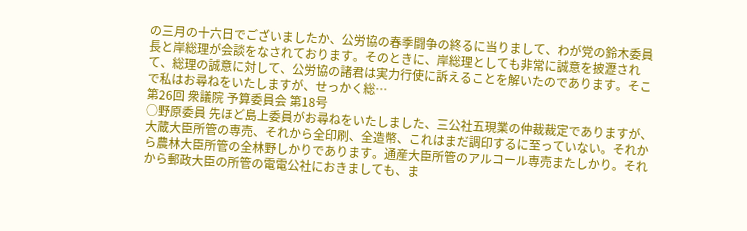の三月の十六日でございましたか、公労協の春季闘争の終るに当りまして、わが党の鈴木委員長と岸総理が会談をなされております。そのときに、岸総理としても非常に誠意を披瀝されて、総理の誠意に対して、公労協の諸君は実力行使に訴えることを解いたのであります。そこで私はお尋ねをいたしますが、せっかく総…
第26回 衆議院 予算委員会 第18号
○野原委員 先ほど島上委員がお尋ねをいたしました、三公社五現業の仲裁裁定でありますが、大蔵大臣所管の専売、それから全印刷、全造幣、これはまだ調印するに至っていない。それから農林大臣所管の全林野しかりであります。通産大臣所管のアルコール専売またしかり。それから郵政大臣の所管の電電公社におきましても、ま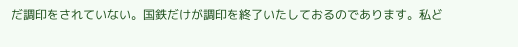だ調印をされていない。国鉄だけが調印を終了いたしておるのであります。私ど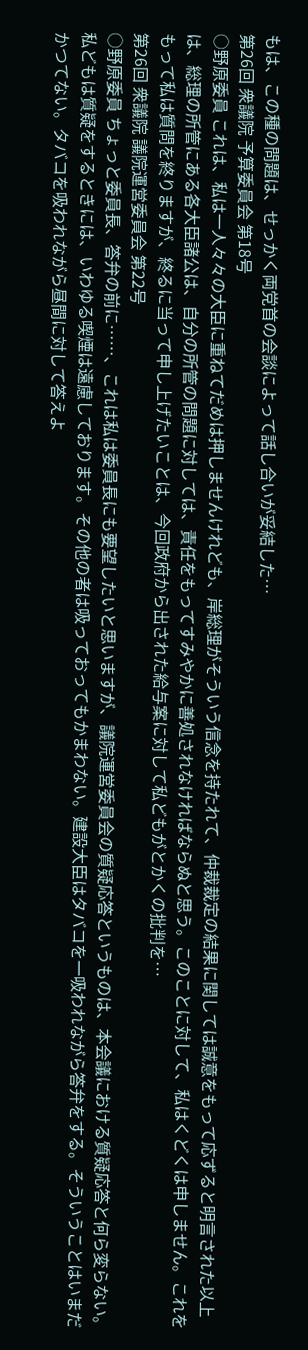もは、この種の問題は、せっかく両党首の会談によって話し合いが妥結した…
第26回 衆議院 予算委員会 第18号
○野原委員 これは、私は一人々々の大臣に重ねてだめは押しませんけれども、岸総理がそういう信念を持たれて、仲裁裁定の結果に関しては誠意をもって応ずると明言された以上は、総理の所管にある各大臣諸公は、自分の所管の問題に対しては、責任をもってすみやかに善処されなければならぬと思う。このことに対して、私はくどくは申しません。これをもって私は質問を終りますが、終るに当って申し上げたいことは、今回政府から出された給与案に対して私どもがとかくの批判を…
第26回 衆議院 議院運営委員会 第22号
○野原委員 ちょっと委員長、答弁の前に……、これは私は委員長にも要望したいと思いますが、議院運営委員会の質疑応答というものは、本会議における質疑応答と何ら変らない。私どもは質疑をするときには、いわゆる喫煙は遠慮しております。その他の者は吸っておってもかまわない。建設大臣はタバコを一吸われながら答弁をする。そういうことはいまだかつてない。タバコを吸われながら昼間に対して答えよ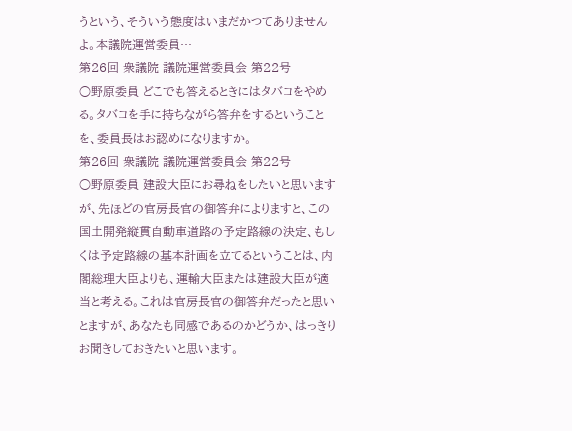うという、そういう態度はいまだかつてありませんよ。本議院運営委員…
第26回 衆議院 議院運営委員会 第22号
○野原委員 どこでも答えるときにはタバコをやめる。タバコを手に持ちながら答弁をするということを、委員長はお認めになりますか。
第26回 衆議院 議院運営委員会 第22号
○野原委員 建設大臣にお尋ねをしたいと思いますが、先ほどの官房長官の御答弁によりますと、この国土開発縦貫自動車道路の予定路線の決定、もしくは予定路線の基本計画を立てるということは、内閣総理大臣よりも、運輸大臣または建設大臣が適当と考える。これは官房長官の御答弁だったと思いとますが、あなたも同感であるのかどうか、はっきりお聞きしておきたいと思います。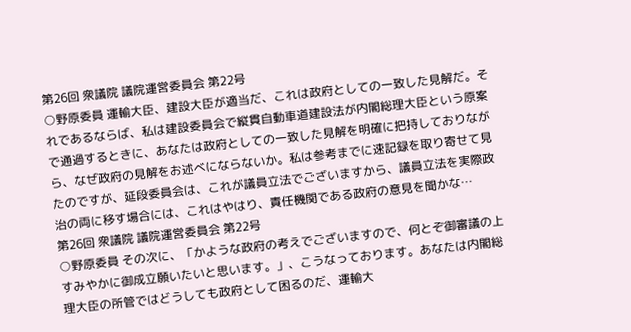第26回 衆議院 議院運営委員会 第22号
○野原委員 運輸大臣、建設大臣が適当だ、これは政府としての一致した見解だ。それであるならば、私は建設委員会で縦貫自動車道建設法が内閣総理大臣という原案で通過するときに、あなたは政府としての一致した見解を明確に把持しておりながら、なぜ政府の見解をお述べにならないか。私は参考までに速記録を取り寄せて見たのですが、延段委員会は、これが議員立法でございますから、議員立法を実際政治の両に移す場合には、これはやはり、責任機関である政府の意見を聞かな…
第26回 衆議院 議院運営委員会 第22号
○野原委員 その次に、「かような政府の考えでございますので、何とぞ御審議の上すみやかに御成立願いたいと思います。」、こうなっております。あなたは内閣総理大臣の所管ではどうしても政府として困るのだ、運輸大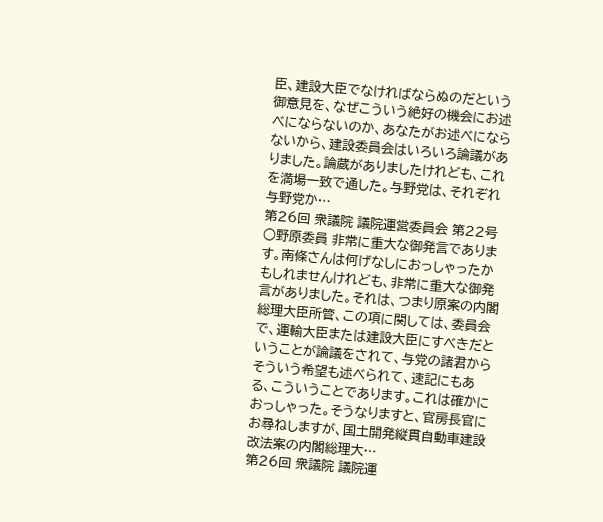臣、建設大臣でなければならぬのだという御意見を、なぜこういう絶好の機会にお述べにならないのか、あなたがお述べにならないから、建設委員会はいろいろ論議がありました。論蔵がありましたけれども、これを満場一致で通した。与野党は、それぞれ与野党か…
第26回 衆議院 議院運営委員会 第22号
○野原委員 非常に重大な御発言であります。南條さんは何げなしにおっしゃったかもしれませんけれども、非常に重大な御発言がありました。それは、つまり原案の内閣総理大臣所管、この項に関しては、委員会で、運輸大臣または建設大臣にすべきだということが論議をされて、与党の諸君からそういう希望も述べられて、速記にもある、こういうことであります。これは確かにおっしゃった。そうなりますと、官房長官にお尋ねしますが、国土開発縦貫自動車建設改法案の内閣総理大…
第26回 衆議院 議院運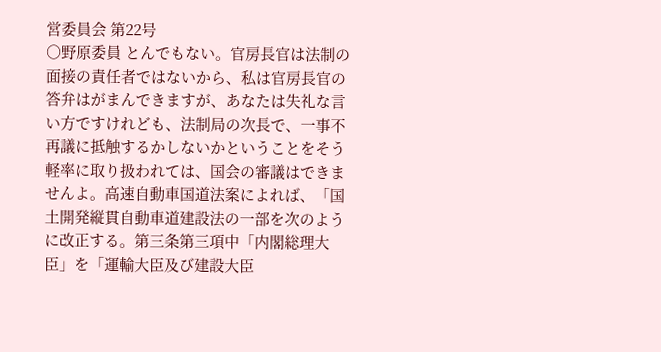営委員会 第22号
○野原委員 とんでもない。官房長官は法制の面接の責任者ではないから、私は官房長官の答弁はがまんできますが、あなたは失礼な言い方ですけれども、法制局の次長で、一事不再議に抵触するかしないかということをそう軽率に取り扱われては、国会の審議はできませんよ。高速自動車国道法案によれば、「国土開発縦貫自動車道建設法の一部を次のように改正する。第三条第三項中「内閣総理大臣」を「運輸大臣及び建設大臣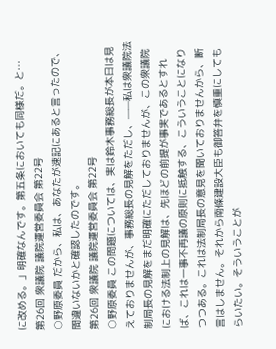に改める。」明確なんです。第五条においても同様だ。と…
第26回 衆議院 議院運営委員会 第22号
○野原委員 だから、私は、あなたが速記にあると言ったので、間違いないかと確認したのです。
第26回 衆議院 議院運営委員会 第22号
○野原委員 この問題については、実は鈴木事務総長が本日は見えておりませんが、事務総長の見解をただし、——私は衆議院法制局長の見解をまだ明確にただしておりませんが、この衆議院における法制上の見解は、先ほどの前提が事実であるとすれば、これは一事不再議の原則に抵触する、こういうことになりつつある。これは法制局長の意見を聞いておりませんから、断言はしません。それから南條建設大臣も御答弁を慎重にしてもらいたい。そういうことが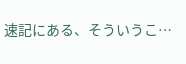速記にある、そういうこ…